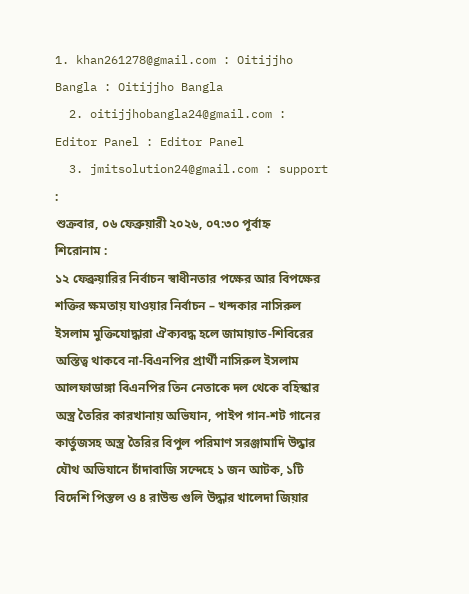1. khan261278@gmail.com : Oitijjho Bangla : Oitijjho Bangla
  2. oitijjhobangla24@gmail.com : Editor Panel : Editor Panel
  3. jmitsolution24@gmail.com : support :
শুক্রবার, ০৬ ফেব্রুয়ারী ২০২৬, ০৭:৩০ পূর্বাহ্ন
শিরোনাম :
১২ ফেব্রুয়ারির নির্বাচন স্বাধীনতার পক্ষের আর বিপক্ষের শক্তির ক্ষমতায় যাওয়ার নির্বাচন – খন্দকার নাসিরুল ইসলাম মুক্তিযোদ্ধারা ঐক্যবদ্ধ হলে জামায়াত-শিবিরের অস্তিত্ব থাকবে না-বিএনপির প্রার্থী নাসিরুল ইসলাম আলফাডাঙ্গা বিএনপির তিন নেতাকে দল থেকে বহিস্কার অস্ত্র তৈরির কারখানায় অভিযান, পাইপ গান-শট গানের কার্তুজসহ অস্ত্র তৈরির বিপুল পরিমাণ সরঞ্জামাদি উদ্ধার যৌথ অভিযানে চাঁদাবাজি সন্দেহে ১ জন আটক, ১টি বিদেশি পিস্তল ও ৪ রাউন্ড গুলি উদ্ধার খালেদা জিয়ার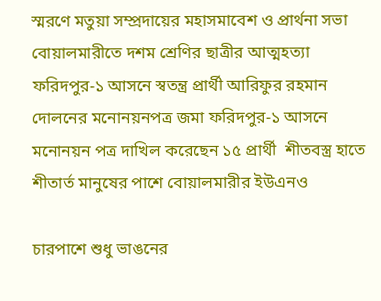স্মরণে মতুয়া সম্প্রদায়ের মহাসমাবেশ ও প্রার্থনা সভা বোয়ালমারীতে দশম শ্রেণির ছাত্রীর আত্মহত্যা ফরিদপুর-১ আসনে স্বতন্ত্র প্রার্থী আরিফুর রহমান দোলনের মনোনয়নপত্র জমা ফরিদপুর-১ আসনে মনোনয়ন পত্র দাখিল করেছেন ১৫ প্রার্থী  শীতবস্ত্র হাতে শীতার্ত মানুষের পাশে বোয়ালমারীর ইউএনও

চারপাশে শুধু ভাঙনের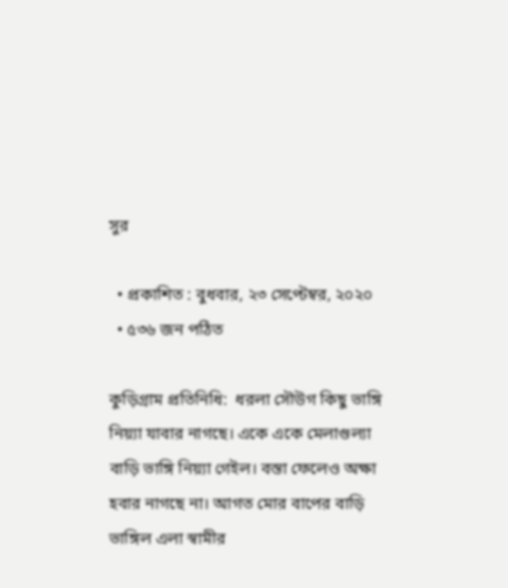সুর

  • প্রকাশিত : বুধবার, ২৩ সেপ্টেম্বর, ২০২০
  • ৫৩৬ জন পঠিত

কুড়িগ্রাম প্রতিনিধি:  ধরলা সৌউগ কিছু ভাঙ্গি নিয়্যা যাবার নাগছে। একে একে মেলাগুল্যা বাড়ি ভাঙ্গি নিয়্যা গেইল। বস্তা ফেলেও অক্ষা হবার নাগছে না। আগত মোর বাপের বাড়ি ভাঙ্গিল এলা স্বামীর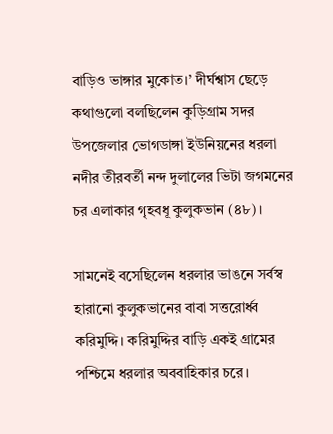বাড়িও ভাঙ্গার মুকোত।’ দীর্ঘশ্বাস ছেড়ে কথাগুলো বলছিলেন কুড়িগ্রাম সদর উপজেলার ভোগডাঙ্গা ইউনিয়নের ধরলা নদীর তীরবর্তী নন্দ দুলালের ভিটা জগমনের চর এলাকার গৃহবধূ কুলুকভান (৪৮)।

সামনেই বসেছিলেন ধরলার ভাঙনে সর্বস্ব হারানো কুলুকভানের বাবা সত্তরোর্ধ্ব করিমুদ্দি। করিমুদ্দির বাড়ি একই গ্রামের পশ্চিমে ধরলার অববাহিকার চরে।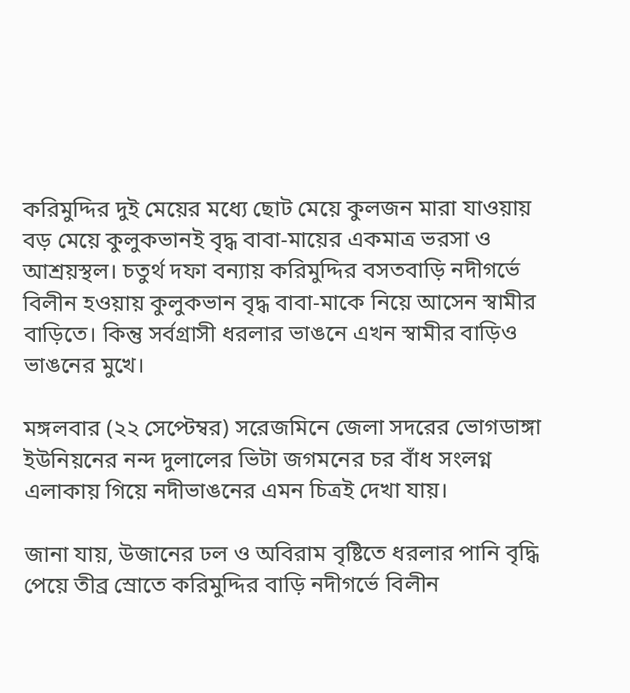করিমুদ্দির দুই মেয়ের মধ্যে ছোট মেয়ে কুলজন মারা যাওয়ায় বড় মেয়ে কুলুকভানই বৃদ্ধ বাবা-মায়ের একমাত্র ভরসা ও আশ্রয়স্থল। চতুর্থ দফা বন্যায় করিমুদ্দির বসতবাড়ি নদীগর্ভে বিলীন হওয়ায় কুলুকভান বৃদ্ধ বাবা-মাকে নিয়ে আসেন স্বামীর বাড়িতে। কিন্তু সর্বগ্রাসী ধরলার ভাঙনে এখন স্বামীর বাড়িও ভাঙনের মুখে।

মঙ্গলবার (২২ সেপ্টেম্বর) সরেজমিনে জেলা সদরের ভোগডাঙ্গা ইউনিয়নের নন্দ দুলালের ভিটা জগমনের চর বাঁধ সংলগ্ন এলাকায় গিয়ে নদীভাঙনের এমন চিত্রই দেখা যায়।

জানা যায়, উজানের ঢল ও অবিরাম বৃষ্টিতে ধরলার পানি বৃদ্ধি পেয়ে তীব্র স্রোতে করিমুদ্দির বাড়ি নদীগর্ভে বিলীন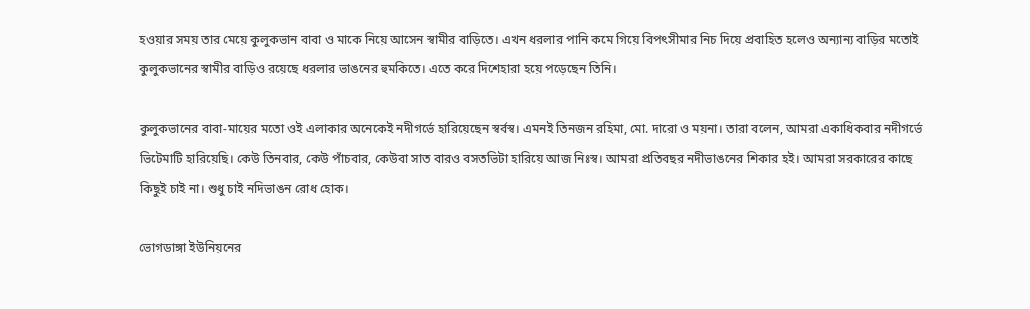হওয়ার সময় তার মেয়ে কুলুকভান বাবা ও মাকে নিয়ে আসেন স্বামীর বাড়িতে। এখন ধরলার পানি কমে গিয়ে বিপৎসীমার নিচ দিয়ে প্রবাহিত হলেও অন্যান্য বাড়ির মতোই কুলুকভানের স্বামীর বাড়িও রয়েছে ধরলার ভাঙনের হুমকিতে। এতে করে দিশেহারা হয়ে পড়েছেন তিনি।

কুলুকভানের বাবা-মায়ের মতো ওই এলাকার অনেকেই নদীগর্ভে হারিয়েছেন স্বর্বস্ব। এমনই তিনজন রহিমা, মো. দারো ও ময়না। তারা বলেন, আমরা একাধিকবার নদীগর্ভে ভিটেমাটি হারিয়েছি। কেউ তিনবার, কেউ পাঁচবার, কেউবা সাত বারও বসতভিটা হারিয়ে আজ নিঃস্ব। আমরা প্রতিবছর নদীভাঙনের শিকার হই। আমরা সরকারের কাছে কিছুই চাই না। শুধু চাই নদিভাঙন রোধ হোক।

ভোগডাঙ্গা ইউনিয়নের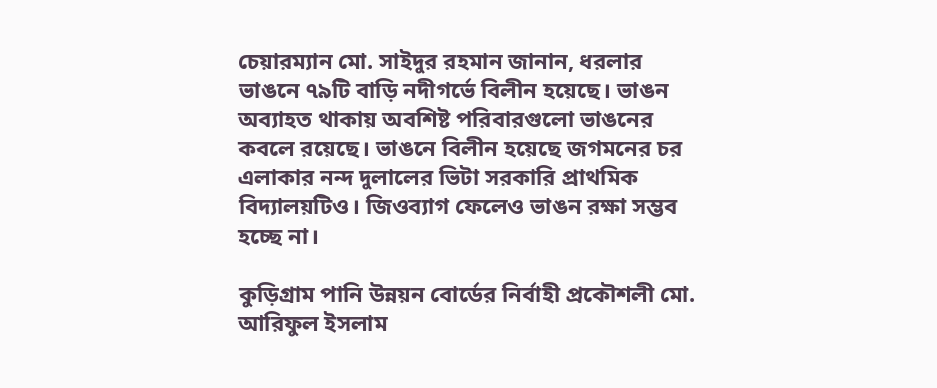চেয়ারম্যান মো. সাইদুর রহমান জানান, ধরলার ভাঙনে ৭৯টি বাড়ি নদীগর্ভে বিলীন হয়েছে। ভাঙন অব্যাহত থাকায় অবশিষ্ট পরিবারগুলো ভাঙনের কবলে রয়েছে। ভাঙনে বিলীন হয়েছে জগমনের চর এলাকার নন্দ দুলালের ভিটা সরকারি প্রাথমিক বিদ্যালয়টিও। জিওব্যাগ ফেলেও ভাঙন রক্ষা সম্ভব হচ্ছে না।

কুড়িগ্রাম পানি উন্নয়ন বোর্ডের নির্বাহী প্রকৌশলী মো. আরিফুল ইসলাম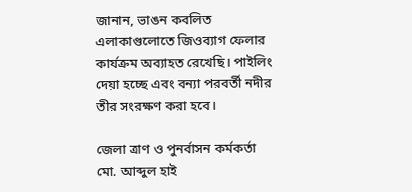জানান, ভাঙন কবলিত এলাকাগুলোতে জিওব্যাগ ফেলার কার্যক্রম অব্যাহত রেখেছি। পাইলিং দেয়া হচ্ছে এবং বন্যা পরবর্তী নদীর তীর সংরক্ষণ করা হবে।

জেলা ত্রাণ ও পুনর্বাসন কর্মকর্তা মো. আব্দুল হাই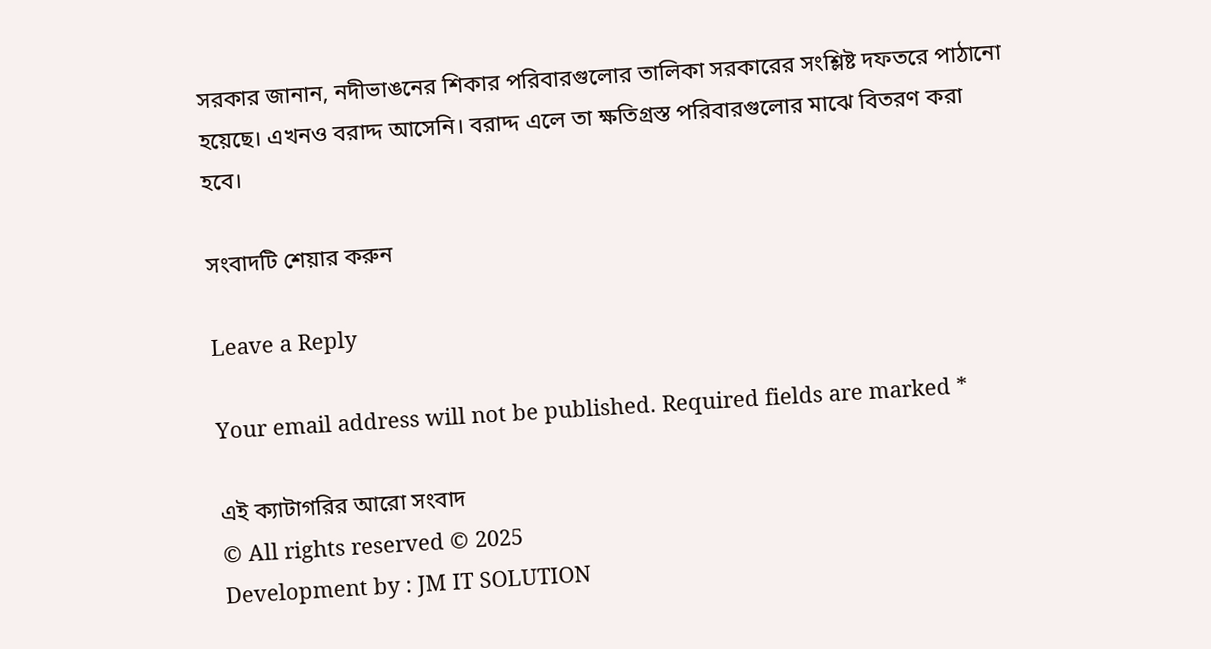সরকার জানান, নদীভাঙনের শিকার পরিবারগুলোর তালিকা সরকারের সংশ্লিষ্ট দফতরে পাঠানো হয়েছে। এখনও বরাদ্দ আসেনি। বরাদ্দ এলে তা ক্ষতিগ্রস্ত পরিবারগুলোর মাঝে বিতরণ করা হবে।

সংবাদটি শেয়ার করুন

Leave a Reply

Your email address will not be published. Required fields are marked *

এই ক্যাটাগরির আরো সংবাদ
© All rights reserved © 2025
Development by : JM IT SOLUTION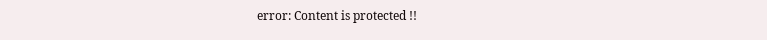error: Content is protected !!